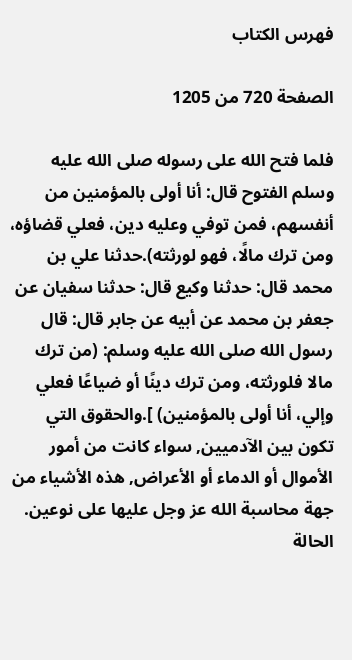فهرس الكتاب

الصفحة 720 من 1205

فلما فتح الله على رسوله صلى الله عليه وسلم الفتوح قال: أنا أولى بالمؤمنين من أنفسهم، فمن توفي وعليه دين، فعلي قضاؤه، ومن ترك مالًا، فهو لورثته).حدثنا علي بن محمد قال: حدثنا وكيع قال: حدثنا سفيان عن جعفر بن محمد عن أبيه عن جابر قال: قال رسول الله صلى الله عليه وسلم: (من ترك مالا فلورثته، ومن ترك دينًا أو ضياعًا فعلي وإلي، أنا أولى بالمؤمنين) ].والحقوق التي تكون بين الآدميين, سواء كانت من أمور الأموال أو الدماء أو الأعراض, هذه الأشياء من جهة محاسبة الله عز وجل عليها على نوعين. الحالة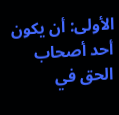الأولى: أن يكون أحد أصحاب الحق في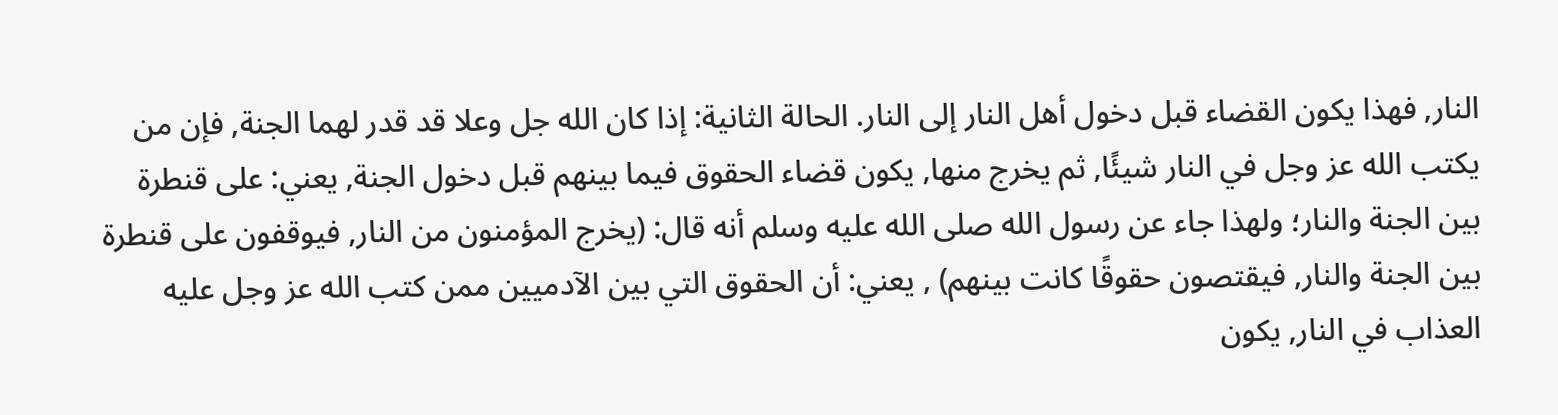النار, فهذا يكون القضاء قبل دخول أهل النار إلى النار. الحالة الثانية: إذا كان الله جل وعلا قد قدر لهما الجنة, فإن من يكتب الله عز وجل في النار شيئًا, ثم يخرج منها, يكون قضاء الحقوق فيما بينهم قبل دخول الجنة, يعني: على قنطرة بين الجنة والنار؛ ولهذا جاء عن رسول الله صلى الله عليه وسلم أنه قال: (يخرج المؤمنون من النار, فيوقفون على قنطرة بين الجنة والنار, فيقتصون حقوقًا كانت بينهم) , يعني: أن الحقوق التي بين الآدميين ممن كتب الله عز وجل عليه العذاب في النار, يكون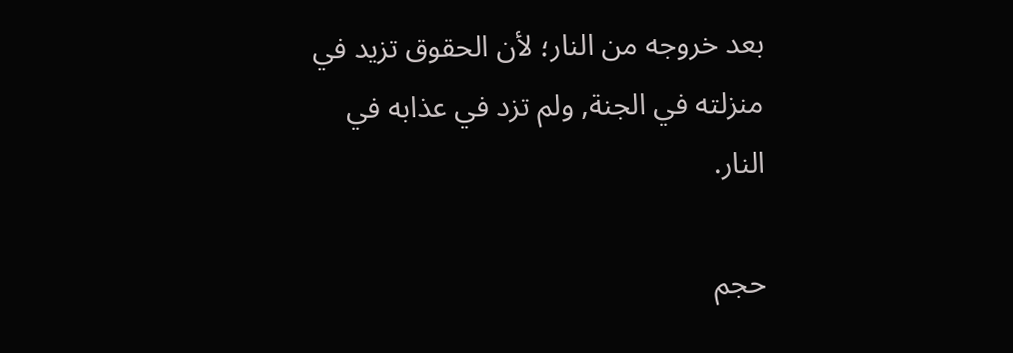بعد خروجه من النار؛ لأن الحقوق تزيد في منزلته في الجنة, ولم تزد في عذابه في النار.

حجم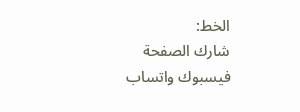الخط:
شارك الصفحة
فيسبوك واتساب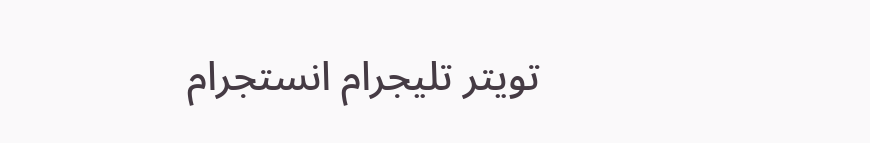تويتر تليجرام انستجرام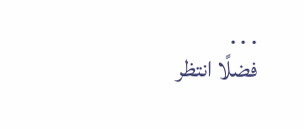. . .
فضلًا انتظر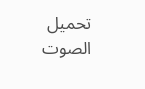تحميل الصوت